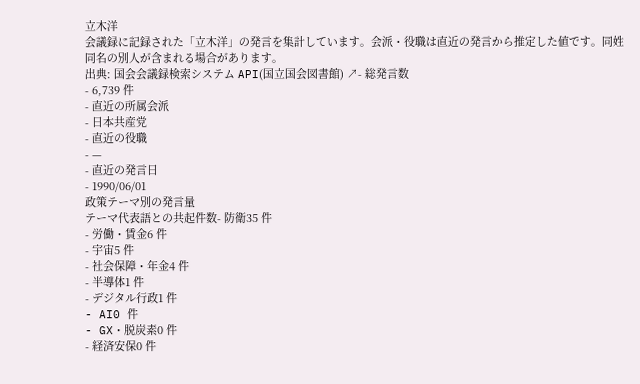立木洋
会議録に記録された「立木洋」の発言を集計しています。会派・役職は直近の発言から推定した値です。同姓同名の別人が含まれる場合があります。
出典: 国会会議録検索システム API(国立国会図書館) ↗- 総発言数
- 6,739 件
- 直近の所属会派
- 日本共産党
- 直近の役職
- —
- 直近の発言日
- 1990/06/01
政策テーマ別の発言量
テーマ代表語との共起件数- 防衛35 件
- 労働・賃金6 件
- 宇宙5 件
- 社会保障・年金4 件
- 半導体1 件
- デジタル行政1 件
- AI0 件
- GX・脱炭素0 件
- 経済安保0 件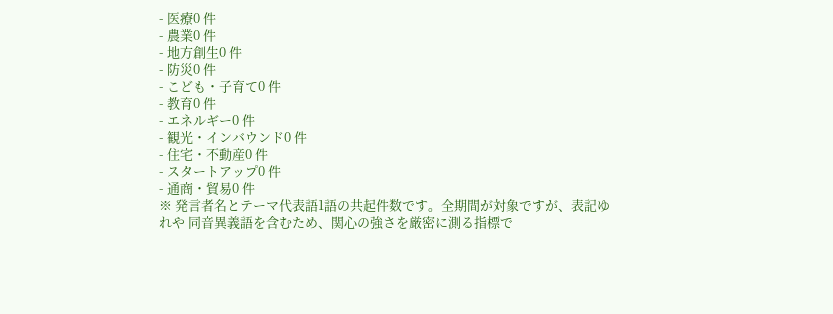- 医療0 件
- 農業0 件
- 地方創生0 件
- 防災0 件
- こども・子育て0 件
- 教育0 件
- エネルギー0 件
- 観光・インバウンド0 件
- 住宅・不動産0 件
- スタートアップ0 件
- 通商・貿易0 件
※ 発言者名とテーマ代表語1語の共起件数です。全期間が対象ですが、表記ゆれや 同音異義語を含むため、関心の強さを厳密に測る指標で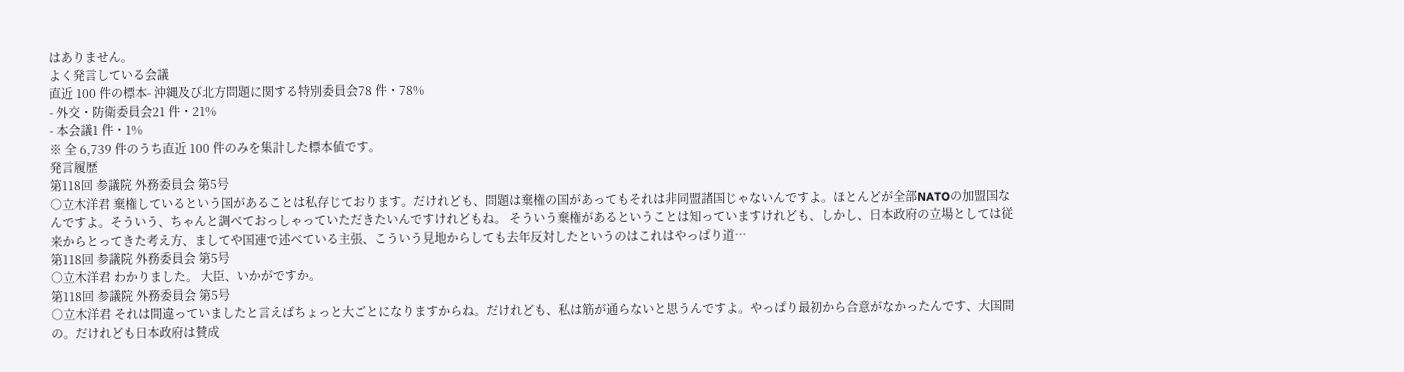はありません。
よく発言している会議
直近 100 件の標本- 沖縄及び北方問題に関する特別委員会78 件・78%
- 外交・防衛委員会21 件・21%
- 本会議1 件・1%
※ 全 6,739 件のうち直近 100 件のみを集計した標本値です。
発言履歴
第118回 参議院 外務委員会 第5号
○立木洋君 棄権しているという国があることは私存じております。だけれども、問題は棄権の国があってもそれは非同盟諸国じゃないんですよ。ほとんどが全部NATOの加盟国なんですよ。そういう、ちゃんと調べておっしゃっていただきたいんですけれどもね。 そういう棄権があるということは知っていますけれども、しかし、日本政府の立場としては従来からとってきた考え方、ましてや国連で述べている主張、こういう見地からしても去年反対したというのはこれはやっぱり道…
第118回 参議院 外務委員会 第5号
○立木洋君 わかりました。 大臣、いかがですか。
第118回 参議院 外務委員会 第5号
○立木洋君 それは間違っていましたと言えばちょっと大ごとになりますからね。だけれども、私は筋が通らないと思うんですよ。やっぱり最初から合意がなかったんです、大国間の。だけれども日本政府は賛成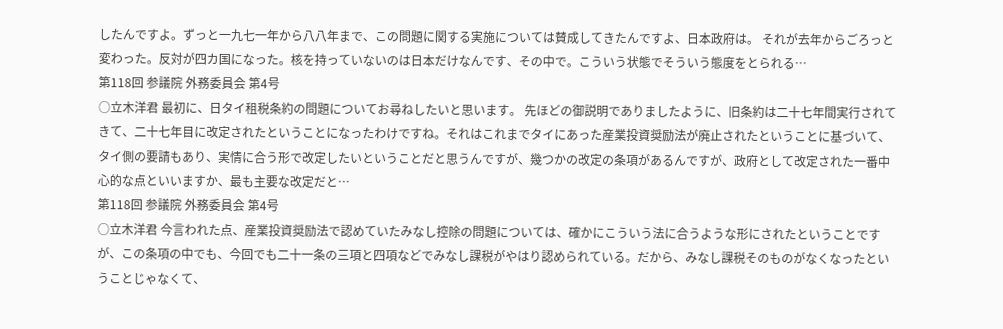したんですよ。ずっと一九七一年から八八年まで、この問題に関する実施については賛成してきたんですよ、日本政府は。 それが去年からごろっと変わった。反対が四カ国になった。核を持っていないのは日本だけなんです、その中で。こういう状態でそういう態度をとられる…
第118回 参議院 外務委員会 第4号
○立木洋君 最初に、日タイ租税条約の問題についてお尋ねしたいと思います。 先ほどの御説明でありましたように、旧条約は二十七年間実行されてきて、二十七年目に改定されたということになったわけですね。それはこれまでタイにあった産業投資奨励法が廃止されたということに基づいて、タイ側の要請もあり、実情に合う形で改定したいということだと思うんですが、幾つかの改定の条項があるんですが、政府として改定された一番中心的な点といいますか、最も主要な改定だと…
第118回 参議院 外務委員会 第4号
○立木洋君 今言われた点、産業投資奨励法で認めていたみなし控除の問題については、確かにこういう法に合うような形にされたということですが、この条項の中でも、今回でも二十一条の三項と四項などでみなし課税がやはり認められている。だから、みなし課税そのものがなくなったということじゃなくて、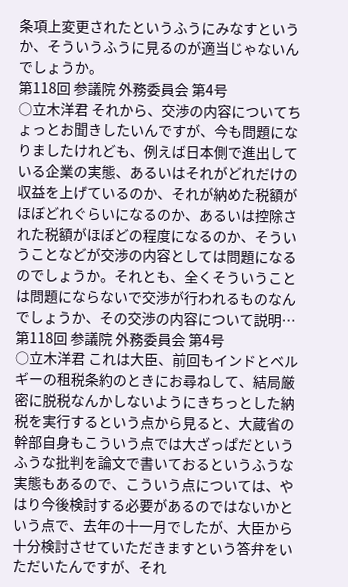条項上変更されたというふうにみなすというか、そういうふうに見るのが適当じゃないんでしょうか。
第118回 参議院 外務委員会 第4号
○立木洋君 それから、交渉の内容についてちょっとお聞きしたいんですが、今も問題になりましたけれども、例えば日本側で進出している企業の実態、あるいはそれがどれだけの収益を上げているのか、それが納めた税額がほぼどれぐらいになるのか、あるいは控除された税額がほぼどの程度になるのか、そういうことなどが交渉の内容としては問題になるのでしょうか。それとも、全くそういうことは問題にならないで交渉が行われるものなんでしょうか、その交渉の内容について説明…
第118回 参議院 外務委員会 第4号
○立木洋君 これは大臣、前回もインドとベルギーの租税条約のときにお尋ねして、結局厳密に脱税なんかしないようにきちっとした納税を実行するという点から見ると、大蔵省の幹部自身もこういう点では大ざっぱだというふうな批判を論文で書いておるというふうな実態もあるので、こういう点については、やはり今後検討する必要があるのではないかという点で、去年の十一月でしたが、大臣から十分検討させていただきますという答弁をいただいたんですが、それ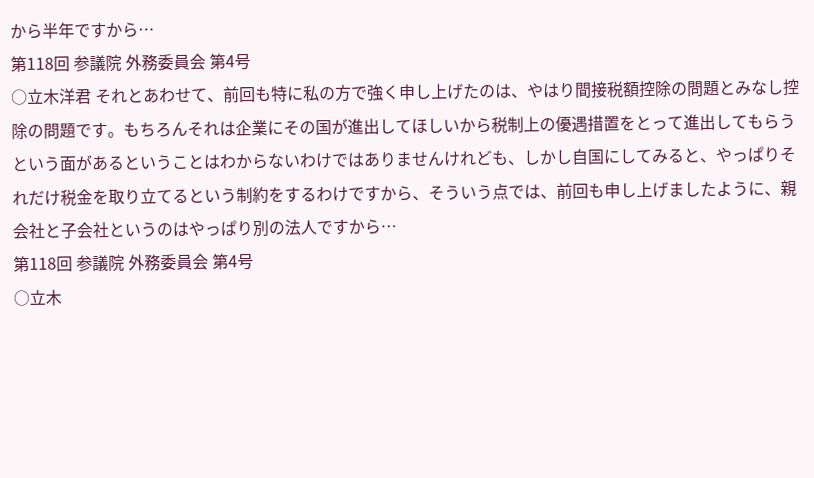から半年ですから…
第118回 参議院 外務委員会 第4号
○立木洋君 それとあわせて、前回も特に私の方で強く申し上げたのは、やはり間接税額控除の問題とみなし控除の問題です。もちろんそれは企業にその国が進出してほしいから税制上の優遇措置をとって進出してもらうという面があるということはわからないわけではありませんけれども、しかし自国にしてみると、やっぱりそれだけ税金を取り立てるという制約をするわけですから、そういう点では、前回も申し上げましたように、親会社と子会社というのはやっぱり別の法人ですから…
第118回 参議院 外務委員会 第4号
○立木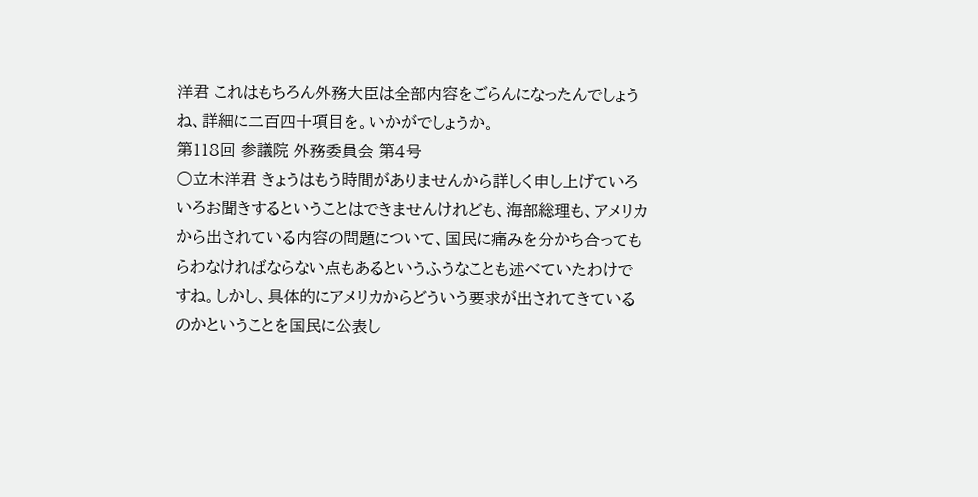洋君 これはもちろん外務大臣は全部内容をごらんになったんでしょうね、詳細に二百四十項目を。いかがでしょうか。
第118回 参議院 外務委員会 第4号
○立木洋君 きょうはもう時間がありませんから詳しく申し上げていろいろお聞きするということはできませんけれども、海部総理も、アメリカから出されている内容の問題について、国民に痛みを分かち合ってもらわなければならない点もあるというふうなことも述べていたわけですね。しかし、具体的にアメリカからどういう要求が出されてきているのかということを国民に公表し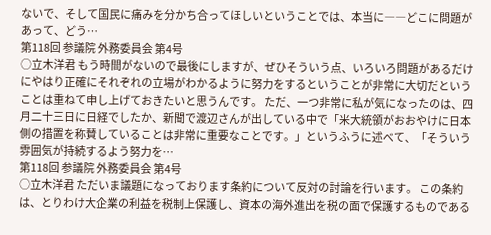ないで、そして国民に痛みを分かち合ってほしいということでは、本当に――どこに問題があって、どう…
第118回 参議院 外務委員会 第4号
○立木洋君 もう時間がないので最後にしますが、ぜひそういう点、いろいろ問題があるだけにやはり正確にそれぞれの立場がわかるように努力をするということが非常に大切だということは重ねて申し上げておきたいと思うんです。 ただ、一つ非常に私が気になったのは、四月二十三日に日経でしたか、新聞で渡辺さんが出している中で「米大統領がおおやけに日本側の措置を称賛していることは非常に重要なことです。」というふうに述べて、「そういう雰囲気が持続するよう努力を…
第118回 参議院 外務委員会 第4号
○立木洋君 ただいま議題になっております条約について反対の討論を行います。 この条約は、とりわけ大企業の利益を税制上保護し、資本の海外進出を税の面で保護するものである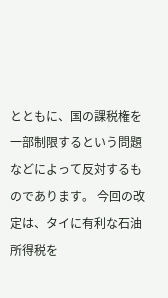とともに、国の課税権を一部制限するという問題などによって反対するものであります。 今回の改定は、タイに有利な石油所得税を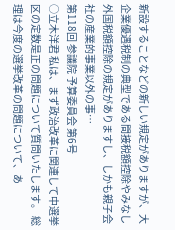新設することなどの新しい規定がありますが、大企業優遇税制の典型である間接税額控除やみなし外国税額控除の規定がありますし、しかも親子会社の産業的事業以外の事…
第118回 参議院 予算委員会 第6号
○立木洋君 私は、まず政治改革に関連して中選挙区の定数是正の問題について質問いたします。 総理は今度の選挙改革の問題について、あ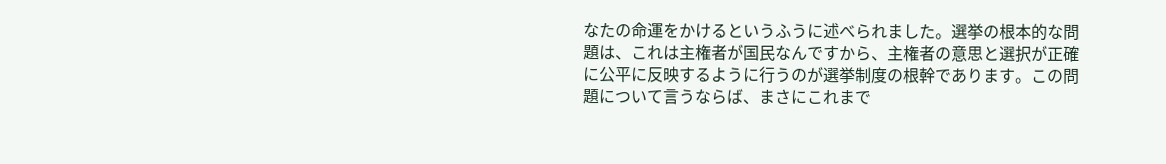なたの命運をかけるというふうに述べられました。選挙の根本的な問題は、これは主権者が国民なんですから、主権者の意思と選択が正確に公平に反映するように行うのが選挙制度の根幹であります。この問題について言うならば、まさにこれまで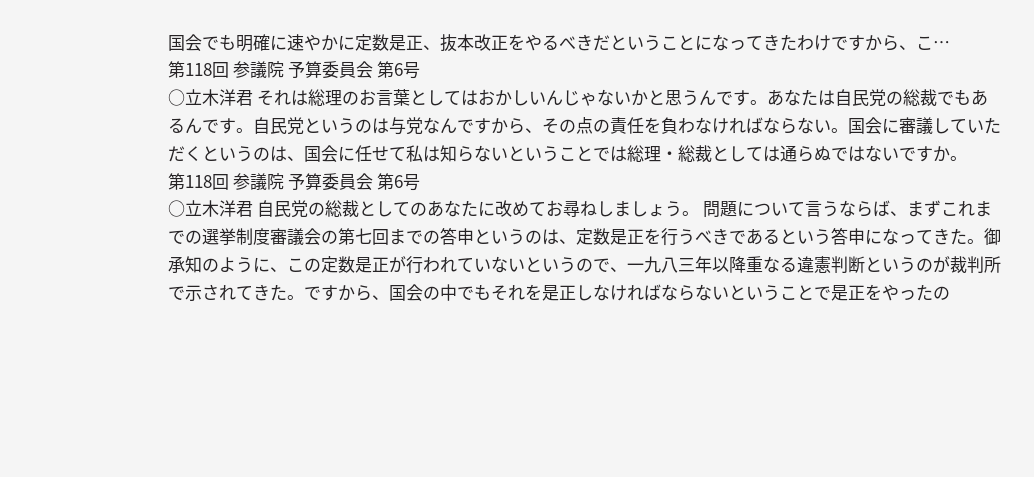国会でも明確に速やかに定数是正、抜本改正をやるべきだということになってきたわけですから、こ…
第118回 参議院 予算委員会 第6号
○立木洋君 それは総理のお言葉としてはおかしいんじゃないかと思うんです。あなたは自民党の総裁でもあるんです。自民党というのは与党なんですから、その点の責任を負わなければならない。国会に審議していただくというのは、国会に任せて私は知らないということでは総理・総裁としては通らぬではないですか。
第118回 参議院 予算委員会 第6号
○立木洋君 自民党の総裁としてのあなたに改めてお尋ねしましょう。 問題について言うならば、まずこれまでの選挙制度審議会の第七回までの答申というのは、定数是正を行うべきであるという答申になってきた。御承知のように、この定数是正が行われていないというので、一九八三年以降重なる違憲判断というのが裁判所で示されてきた。ですから、国会の中でもそれを是正しなければならないということで是正をやったの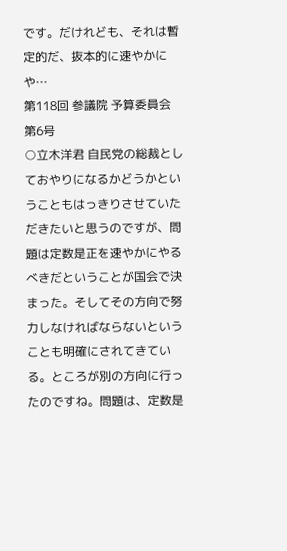です。だけれども、それは暫定的だ、抜本的に速やかにや…
第118回 参議院 予算委員会 第6号
○立木洋君 自民党の総裁としておやりになるかどうかということもはっきりさせていただきたいと思うのですが、問題は定数是正を速やかにやるべきだということが国会で決まった。そしてその方向で努力しなければならないということも明確にされてきている。ところが別の方向に行ったのですね。問題は、定数是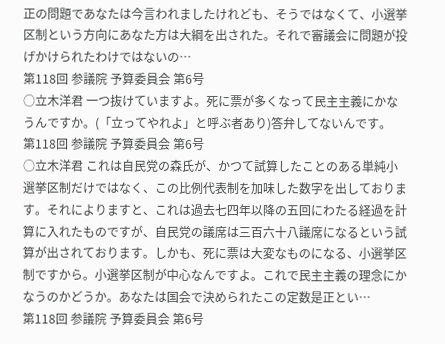正の問題であなたは今言われましたけれども、そうではなくて、小選挙区制という方向にあなた方は大綱を出された。それで審議会に問題が投げかけられたわけではないの…
第118回 参議院 予算委員会 第6号
○立木洋君 一つ抜けていますよ。死に票が多くなって民主主義にかなうんですか。(「立ってやれよ」と呼ぶ者あり)答弁してないんです。
第118回 参議院 予算委員会 第6号
○立木洋君 これは自民党の森氏が、かつて試算したことのある単純小選挙区制だけではなく、この比例代表制を加味した数字を出しております。それによりますと、これは過去七四年以降の五回にわたる経過を計算に入れたものですが、自民党の議席は三百六十八議席になるという試算が出されております。しかも、死に票は大変なものになる、小選挙区制ですから。小選挙区制が中心なんですよ。これで民主主義の理念にかなうのかどうか。あなたは国会で決められたこの定数是正とい…
第118回 参議院 予算委員会 第6号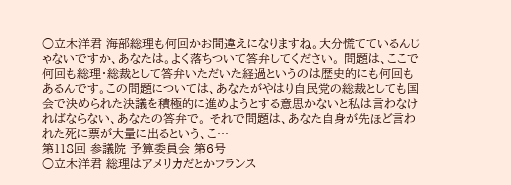○立木洋君 海部総理も何回かお間違えになりますね。大分慌てているんじゃないですか、あなたは。よく落ちついて答弁してください。 問題は、ここで何回も総理・総裁として答弁いただいた経過というのは歴史的にも何回もあるんです。この問題については、あなたがやはり自民党の総裁としても国会で決められた決議を積極的に進めようとする意思かないと私は言わなければならない、あなたの答弁で。 それで問題は、あなた自身が先ほど言われた死に票が大量に出るという、こ…
第118回 参議院 予算委員会 第6号
○立木洋君 総理はアメリカだとかフランス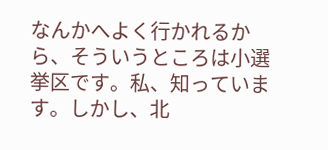なんかへよく行かれるから、そういうところは小選挙区です。私、知っています。しかし、北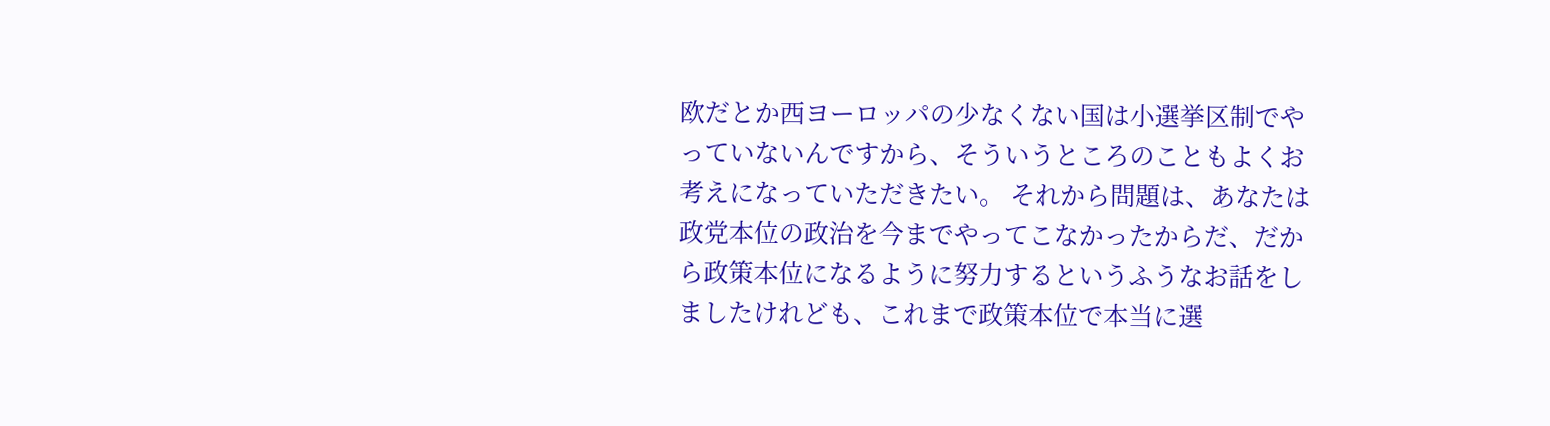欧だとか西ヨーロッパの少なくない国は小選挙区制でやっていないんですから、そういうところのこともよくお考えになっていただきたい。 それから問題は、あなたは政党本位の政治を今までやってこなかったからだ、だから政策本位になるように努力するというふうなお話をしましたけれども、これまで政策本位で本当に選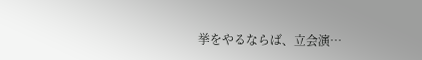挙をやるならば、立会演…